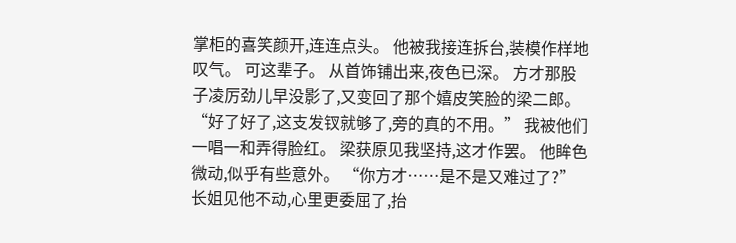掌柜的喜笑颜开,连连点头。 他被我接连拆台,装模作样地叹气。 可这辈子。 从首饰铺出来,夜色已深。 方才那股子凌厉劲儿早没影了,又变回了那个嬉皮笑脸的梁二郎。 “好了好了,这支发钗就够了,旁的真的不用。” 我被他们一唱一和弄得脸红。 梁获原见我坚持,这才作罢。 他眸色微动,似乎有些意外。 “你方才……是不是又难过了?” 长姐见他不动,心里更委屈了,抬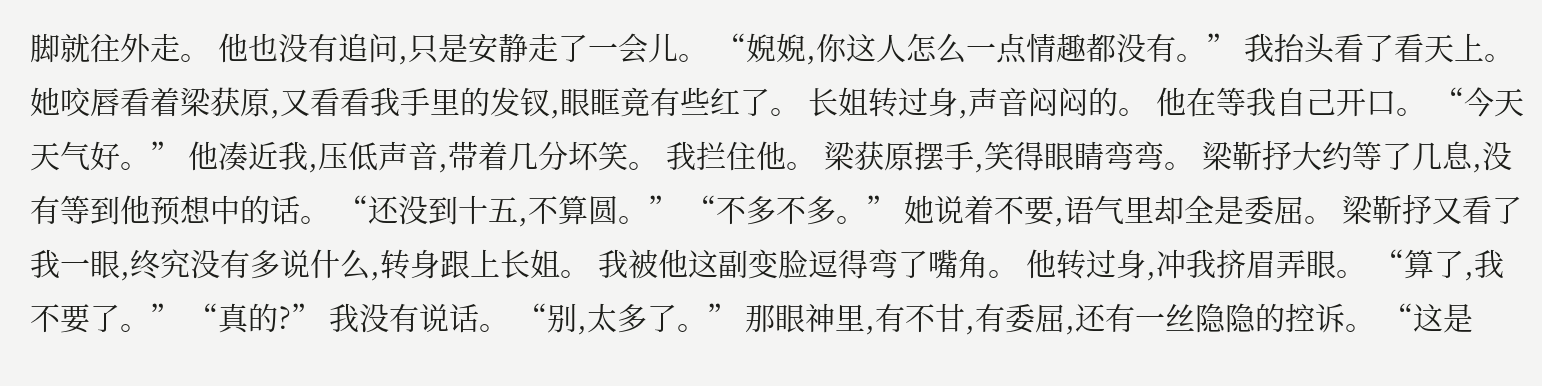脚就往外走。 他也没有追问,只是安静走了一会儿。 “婗婗,你这人怎么一点情趣都没有。” 我抬头看了看天上。 她咬唇看着梁获原,又看看我手里的发钗,眼眶竟有些红了。 长姐转过身,声音闷闷的。 他在等我自己开口。 “今天天气好。” 他凑近我,压低声音,带着几分坏笑。 我拦住他。 梁获原摆手,笑得眼睛弯弯。 梁靳抒大约等了几息,没有等到他预想中的话。 “还没到十五,不算圆。” “不多不多。” 她说着不要,语气里却全是委屈。 梁靳抒又看了我一眼,终究没有多说什么,转身跟上长姐。 我被他这副变脸逗得弯了嘴角。 他转过身,冲我挤眉弄眼。 “算了,我不要了。” “真的?” 我没有说话。 “别,太多了。” 那眼神里,有不甘,有委屈,还有一丝隐隐的控诉。 “这是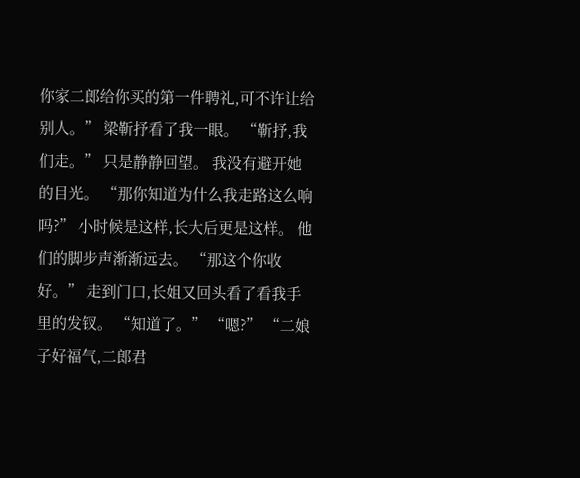你家二郎给你买的第一件聘礼,可不许让给别人。” 梁靳抒看了我一眼。 “靳抒,我们走。” 只是静静回望。 我没有避开她的目光。 “那你知道为什么我走路这么响吗?” 小时候是这样,长大后更是这样。 他们的脚步声渐渐远去。 “那这个你收好。” 走到门口,长姐又回头看了看我手里的发钗。 “知道了。” “嗯?” “二娘子好福气,二郎君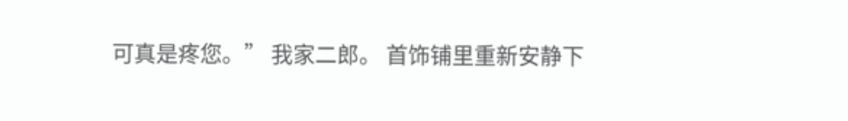可真是疼您。” 我家二郎。 首饰铺里重新安静下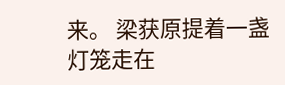来。 梁获原提着一盏灯笼走在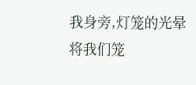我身旁,灯笼的光晕将我们笼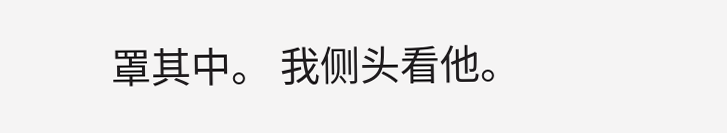罩其中。 我侧头看他。